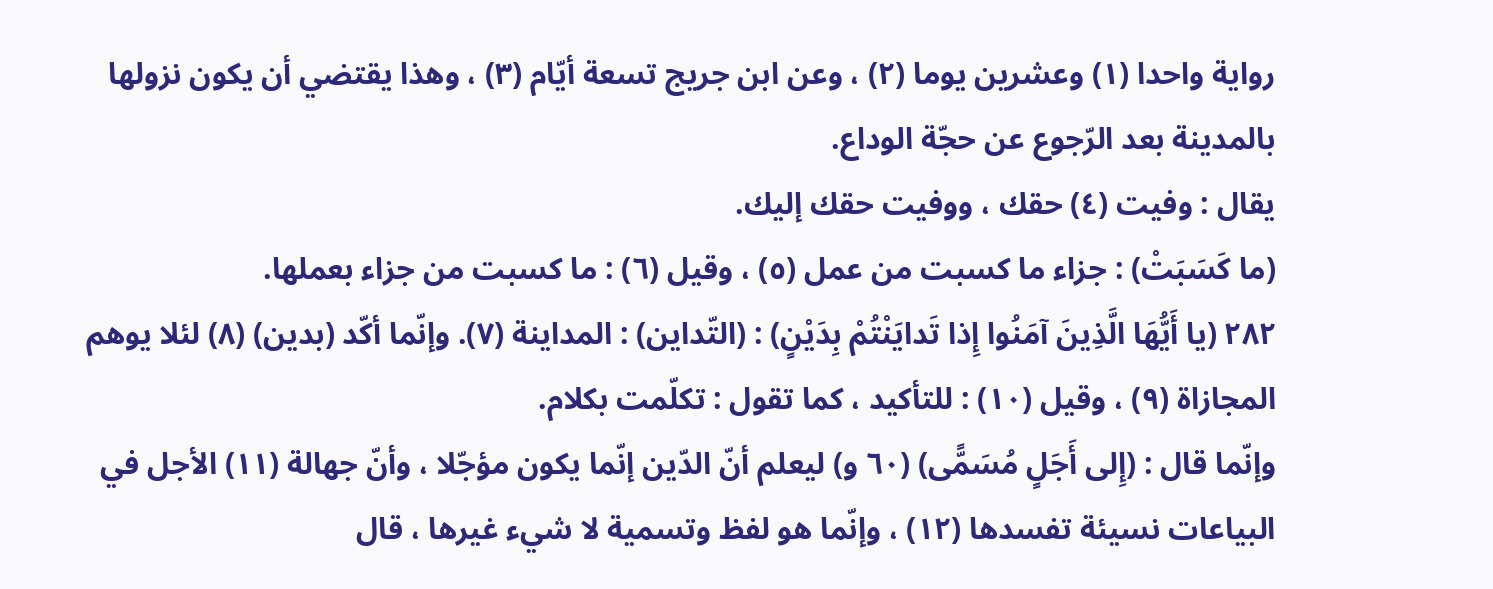رواية واحدا (١) وعشرين يوما (٢) ، وعن ابن جريج تسعة أيّام (٣) ، وهذا يقتضي أن يكون نزولها بالمدينة بعد الرّجوع عن حجّة الوداع.
يقال : وفيت (٤) حقك ، ووفيت حقك إليك.
(ما كَسَبَتْ) : جزاء ما كسبت من عمل (٥) ، وقيل (٦) : ما كسبت من جزاء بعملها.
٢٨٢ (يا أَيُّهَا الَّذِينَ آمَنُوا إِذا تَدايَنْتُمْ بِدَيْنٍ) : (التّداين) : المداينة (٧). وإنّما أكّد (بدين) (٨) لئلا يوهم المجازاة (٩) ، وقيل (١٠) : للتأكيد ، كما تقول : تكلّمت بكلام.
وإنّما قال : (إِلى أَجَلٍ مُسَمًّى) (٦٠ و) ليعلم أنّ الدّين إنّما يكون مؤجّلا ، وأنّ جهالة (١١) الأجل في البياعات نسيئة تفسدها (١٢) ، وإنّما هو لفظ وتسمية لا شيء غيرها ، قال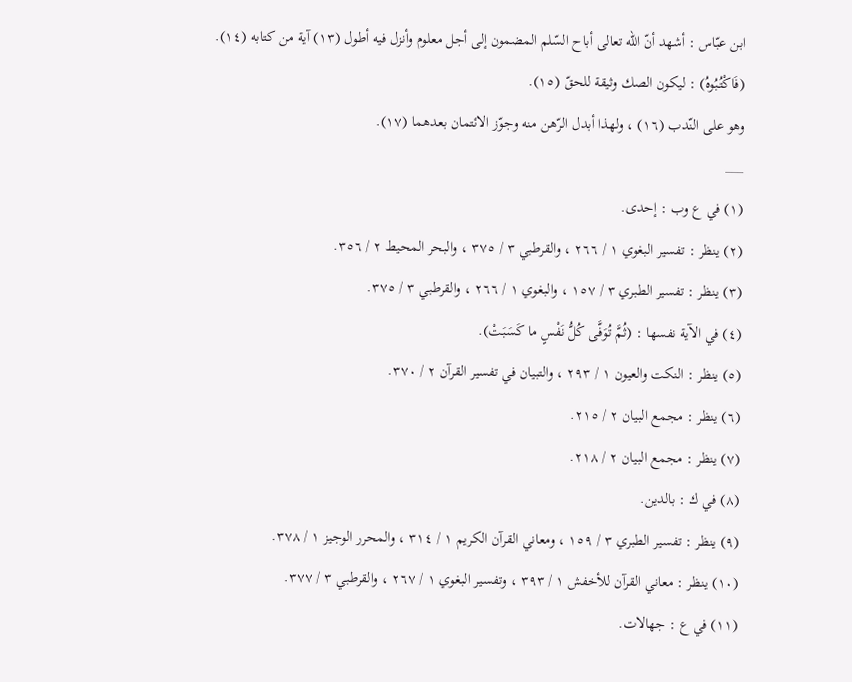ابن عبّاس : أشهد أنّ الله تعالى أباح السّلم المضمون إلى أجل معلوم وأنزل فيه أطول (١٣) آية من كتابه (١٤).
(فَاكْتُبُوهُ) : ليكون الصك وثيقة للحقّ (١٥).
وهو على النّدب (١٦) ، ولهذا أبدل الرّهن منه وجوّز الائتمان بعدهما (١٧).
___
(١) في ع وب : إحدى.
(٢) ينظر : تفسير البغوي ١ / ٢٦٦ ، والقرطبي ٣ / ٣٧٥ ، والبحر المحيط ٢ / ٣٥٦.
(٣) ينظر : تفسير الطبري ٣ / ١٥٧ ، والبغوي ١ / ٢٦٦ ، والقرطبي ٣ / ٣٧٥.
(٤) في الآية نفسها : (ثُمَّ تُوَفَّى كُلُّ نَفْسٍ ما كَسَبَتْ).
(٥) ينظر : النكت والعيون ١ / ٢٩٣ ، والتبيان في تفسير القرآن ٢ / ٣٧٠.
(٦) ينظر : مجمع البيان ٢ / ٢١٥.
(٧) ينظر : مجمع البيان ٢ / ٢١٨.
(٨) في ك : بالدين.
(٩) ينظر : تفسير الطبري ٣ / ١٥٩ ، ومعاني القرآن الكريم ١ / ٣١٤ ، والمحرر الوجيز ١ / ٣٧٨.
(١٠) ينظر : معاني القرآن للأخفش ١ / ٣٩٣ ، وتفسير البغوي ١ / ٢٦٧ ، والقرطبي ٣ / ٣٧٧.
(١١) في ع : جهالات.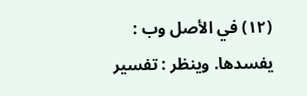(١٢) في الأصل وب : يفسدها. وينظر : تفسير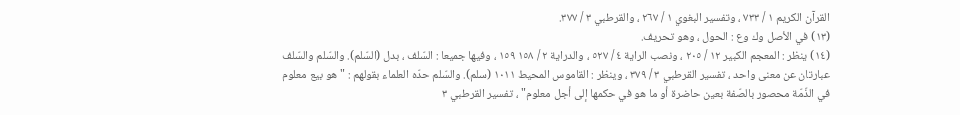القرآن الكريم ١ / ٧٣٣ ، وتفسير البغوي ١ / ٢٦٧ ، والقرطبي ٣ / ٣٧٧.
(١٣) في الأصل وك وع : الحول ، وهو تحريف.
(١٤) ينظر : المعجم الكبير ١٢ / ٢٠٥ ، ونصب الراية ٤ / ٥٢٧ ، والدراية ٢ / ١٥٨ ١٥٩ ، وفيها جميعا : السّلف ، بدل (السّلم). والسّلم والسّلف عبارتان عن معنى واحد ، تفسير القرطبي ٣ / ٣٧٩ ، وينظر : القاموس المحيط ١٠١١ (سلم). والسّلم حدّه العلماء بقولهم : " هو بيع معلوم في الذّمّة محصور بالصّفة بعين حاضرة أو ما هو في حكمها إلى أجل معلوم" ، تفسير القرطبي ٣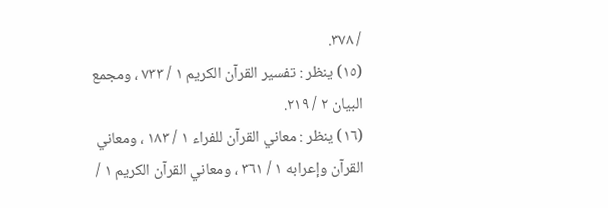/ ٣٧٨.
(١٥) ينظر : تفسير القرآن الكريم ١ / ٧٣٣ ، ومجمع البيان ٢ / ٢١٩.
(١٦) ينظر : معاني القرآن للفراء ١ / ١٨٣ ، ومعاني القرآن وإعرابه ١ / ٣٦١ ، ومعاني القرآن الكريم ١ /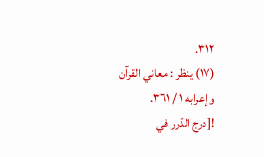٣١٢.
(١٧) ينظر : معاني القرآن وإعرابه ١ / ٣٦١.
![درج الدّرر في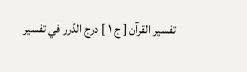تفسير القرآن [ ج ١ ] درج الدّرر في تفسير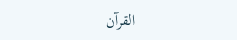القرآن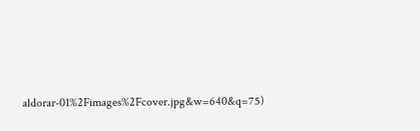aldorar-01%2Fimages%2Fcover.jpg&w=640&q=75)